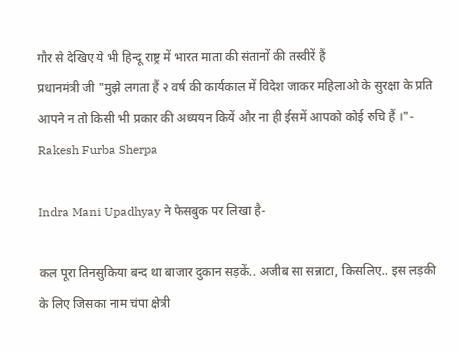गौर से देखिए ये भी हिन्दू राष्ट्र में भारत माता की संतानों की तस्वीरें हैं
प्रधानमंत्री जी "मुझे लगता हैं २ वर्ष की कार्यकाल में विदेश जाकर महिलाओ के सुरक्षा के प्रति आपने न तो किसी भी प्रकार की अध्ययन कियें और ना ही ईसमें आपको कोई रुचि हैं ।"- Rakesh Furba Sherpa

Indra Mani Upadhyay ने फेसबुक पर लिखा है-

कल पूरा तिनसुकिया बन्द था बाजार दुकान सड़कें.. अजीब सा सन्नाटा, किसलिए.. इस लड़की के लिए जिसका नाम चंपा क्षेत्री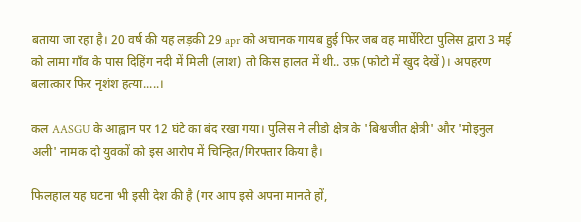बताया जा रहा है। 20 वर्ष की यह लड़की 29 apr को अचानक गायब हुई फिर जब वह मार्घेरिटा पुलिस द्वारा 3 मई को लामा गाँव के पास दिहिंग नदी में मिली (लाश) तो किस हालत में थी.. उफ़ (फोटो में खुद देखें)। अपहरण बलात्कार फिर नृशंश हत्या.....।

कल AASGU के आह्वान पर 12 घंटे का बंद रखा गया। पुलिस ने लीडो क्षेत्र के 'बिश्वजीत क्षेत्री' और 'मोइनुल अली' नामक दो युवकों को इस आरोप में चिन्हित/गिरफ्तार किया है।

फिलहाल यह घटना भी इसी देश की है (गर आप इसे अपना मानते हों,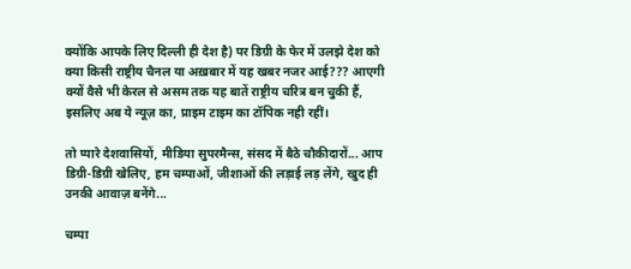क्योंकि आपके लिए दिल्ली ही देश है) पर डिग्री के फेर में उलझे देश को क्या किसी राष्ट्रीय चैनल या अख़बार में यह खबर नजर आई??? आएगी क्यों वैसे भी केरल से असम तक यह बातें राष्ट्रीय चरित्र बन चुकी हैं, इसलिए अब ये न्यूज़ का, प्राइम टाइम का टॉपिक नही रहीं।

तो प्यारे देशवासियों, मीडिया सुपरमैन्स, संसद में बैठे चौकीदारों... आप डिग्री-डिग्री खेलिए, हम चम्पाओं, जीशाओं की लड़ाई लड़ लेंगे, खुद ही उनकी आवाज़ बनेंगे...

चम्पा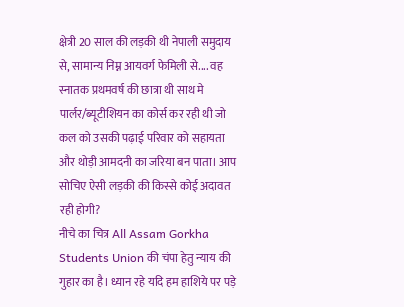क्षेत्री 20 साल की लड़की थी नेपाली समुदाय से, सामान्य निम्न आयवर्ग फेमिली से.... वह स्नातक प्रथमवर्ष की छात्रा थी साथ मे पार्लर/ब्यूटीशियन का कोर्स कर रही थी जो कल को उसकी पढ़ाई परिवार को सहायता और थोड़ी आमदनी का जरिया बन पाता। आप सोचिए ऐसी लड़की की किस्से कोई अदावत रही होगी?
नीचे का चित्र All Assam Gorkha Students Union की चंपा हेतु न्याय की गुहार का है। ध्यान रहे यदि हम हाशिये पर पड़े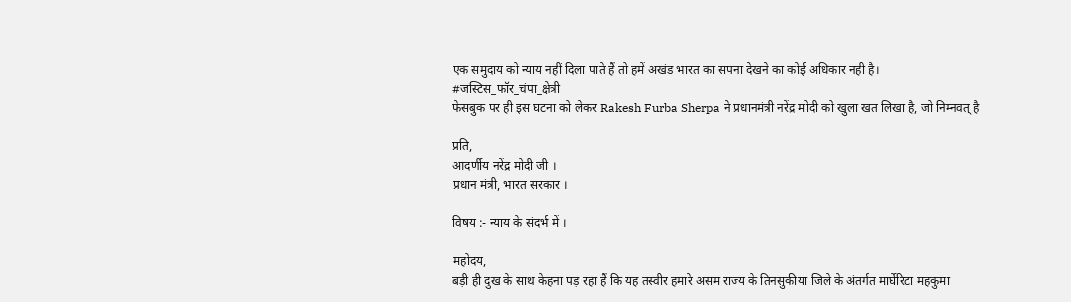एक समुदाय को न्याय नहीं दिला पाते हैं तो हमें अखंड भारत का सपना देखने का कोई अधिकार नही है।
#जस्टिस_फॉर_चंपा_क्षेत्री
फेसबुक पर ही इस घटना को लेकर Rakesh Furba Sherpa ने प्रधानमंत्री नरेंद्र मोदी को खुला खत लिखा है, जो निम्नवत् है

प्रति,
आदर्णीय नरेंद्र मोदी जी ।
प्रधान मंत्री, भारत सरकार ।

विषय :- न्याय के संदर्भ में ।

महोदय,
बड़ी ही दुख के साथ केहना पड़ रहा हैं कि यह तस्वीर हमारे असम राज्य के तिनसुकीया जिले के अंतर्गत मार्घेरिटा महकुमा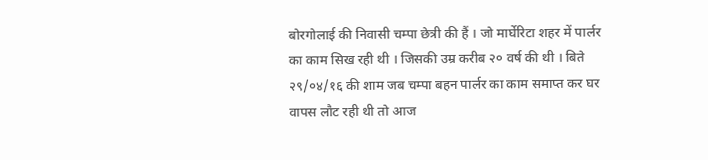बोरगोलाई की निवासी चम्पा छेत्री की हैं । जो मार्घेरिटा शहर में पार्लर का काम सिख रही थी । जिसकी उम्र करीब २० वर्ष की थी । बिते २९/०४/१६ की शाम जब चम्पा बहन पार्लर का काम समाप्त कर घर वापस लौट रही थी तो आज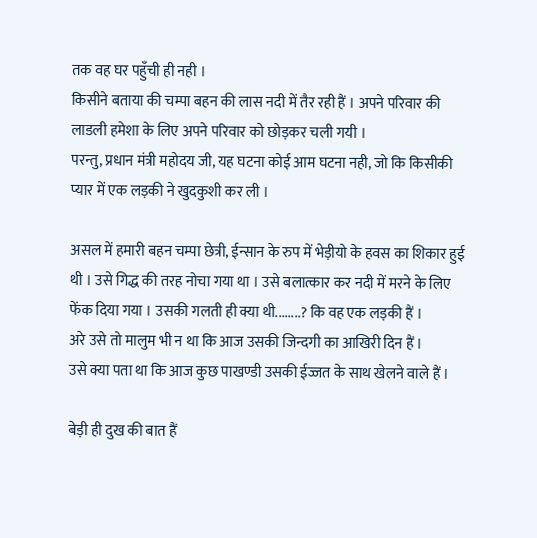तक वह घर पहुँची ही नही ।
किसीने बताया की चम्पा बहन की लास नदी में तैर रही हैं । अपने परिवार की लाडली हमेशा के लिए अपने परिवार को छोड़कर चली गयी ।
परन्तु, प्रधान मंत्री महोदय जी, यह घटना कोई आम घटना नही, जो कि किसीकी प्यार में एक लड़की ने खुदकुशी कर ली ।

असल में हमारी बहन चम्पा छेत्री, ईन्सान के रुप में भेड़ीयो के हवस का शिकार हुई थी । उसे गिद्ध की तरह नोचा गया था । उसे बलात्कार कर नदी में मरने के लिए फेंक दिया गया । उसकी गलती ही क्या थी........? कि वह एक लड़की हैं ।
अरे उसे तो मालुम भी न था कि आज उसकी जिन्दगी का आखिरी दिन हैं ।
उसे क्या पता था कि आज कुछ पाखण्डी उसकी ईज्जत के साथ खेलने वाले हैं ।

बेड़ी ही दुख की बात हैं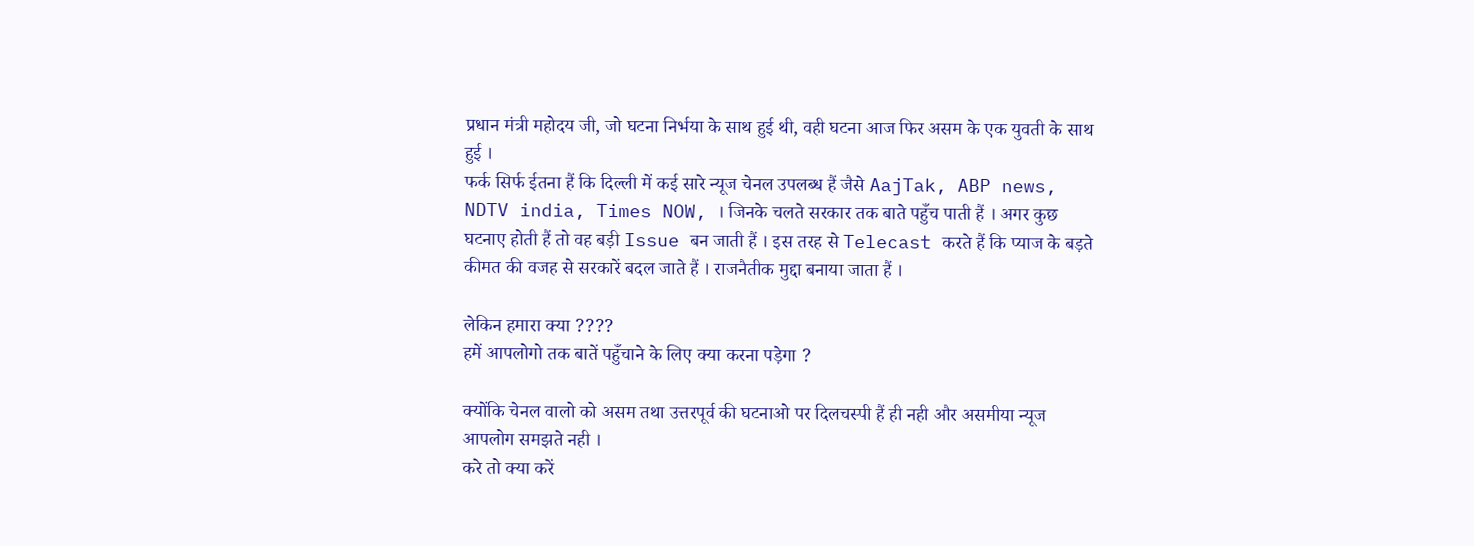प्रधान मंत्री महोदय जी, जो घटना निर्भया के साथ हुई थी, वही घटना आज फिर असम के एक युवती के साथ हुई ।
फर्क सिर्फ ईतना हैं कि दिल्ली में कई सारे न्यूज चेनल उपलब्ध हैं जैसे AajTak, ABP news, NDTV india, Times NOW, । जिनके चलते सरकार तक बाते पहुँच पाती हैं । अगर कुछ घटनाए होती हैं तो वह बड़ी Issue बन जाती हैं । इस तरह से Telecast करते हैं कि प्याज के बड़ते कीमत की वजह से सरकारें बदल जाते हैं । राजनैतीक मुद्दा बनाया जाता हैं ।

लेकिन हमारा क्या ????
हमें आपलोगो तक बातें पहुँचाने के लिए क्या करना पड़ेगा ?

क्योंकि चेनल वालो को असम तथा उत्तरपूर्व की घटनाओ पर दिलचस्पी हैं ही नही और असमीया न्यूज आपलोग समझते नही ।
करे तो क्या करें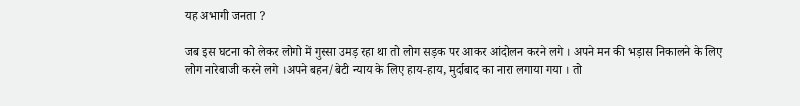यह अभागी जनता ?

जब इस घटना को लेकर लोगो में गुस्सा उमड़ रहा था तो लोग सड़क पर आकर आंदोलन करने लगे । अपने मन की भड़ास निकालने के लिए लोग नारेबाजी करने लगे ।अपने बहन/बेटी न्याय के लिए हाय-हाय, मुर्दाबाद का नारा लगाया गया । तो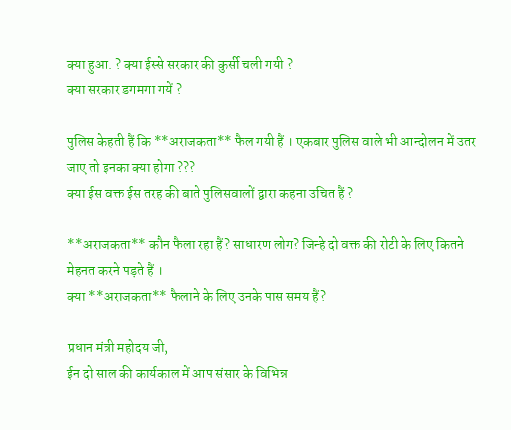क्या हुआ. ? क्या ईस्से सरकार की कुर्सी चली गयी ?
क्या सरकार डगमगा गयें ?

पुलिस केहती हैं कि **अराजकता** फैल गयी हैं । एकबार पुलिस वाले भी आन्दोलन में उतर जाए तो इनका क्या होगा ???
क्या ईस वक्त ईस तरह की बाते पुलिसवालों द्वारा कहना उचित हैं ?

**अराजकता** कौन फैला रहा हैं? साधारण लोग? जिन्हे दो वक्त की रोटी के लिए कितने मेहनत करने पड़ते हैं ।
क्या **अराजकता** फैलाने के लिए उनके पास समय हैं?

प्रधान मंत्री महोदय जी,
ईन दो साल की कार्यकाल में आप संसार के विभिन्न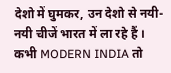देशो में घुमकर, उन देशो से नयी-नयी चीजें भारत में ला रहे हैं । कभी MODERN INDIA तो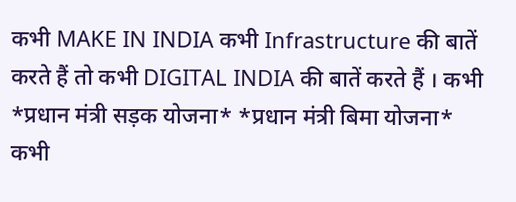कभी MAKE IN INDIA कभी Infrastructure की बातें करते हैं तो कभी DIGITAL INDIA की बातें करते हैं । कभी *प्रधान मंत्री सड़क योजना* *प्रधान मंत्री बिमा योजना* कभी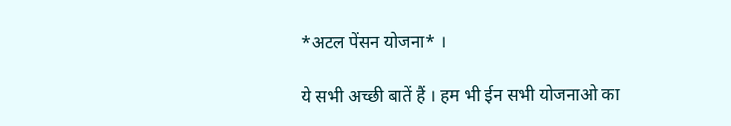*अटल पेंसन योजना* ।

ये सभी अच्छी बातें हैं । हम भी ईन सभी योजनाओ का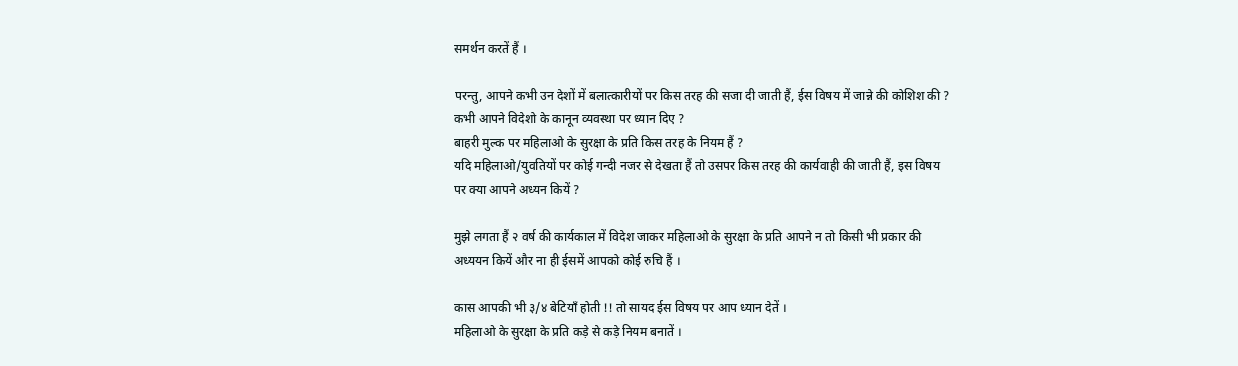समर्थन करतें हैं ।

परन्तु, आपने कभी उन देशों में बलात्कारीयों पर किस तरह की सजा दी जाती हैं, ईस विषय में जान्ने की कोशिश की ?
कभी आपने विदेशो के कानून व्यवस्था पर ध्यान दिए ?
बाहरी मुल्क पर महिलाओ के सुरक्षा के प्रति किस तरह के नियम हैं ?
यदि महिलाओ/युवतियों पर कोई गन्दी नजर से देखता हैं तो उसपर किस तरह की कार्यवाही की जाती हैं, इस विषय पर क्या आपने अध्यन कियें ?

मुझे लगता हैं २ वर्ष की कार्यकाल में विदेश जाकर महिलाओ के सुरक्षा के प्रति आपने न तो किसी भी प्रकार की अध्ययन कियें और ना ही ईसमें आपको कोई रुचि हैं ।

कास आपकी भी ३/४ बेटियाँ होती !! तो सायद ईस विषय पर आप ध्यान देतें ।
महिलाओ के सुरक्षा के प्रति कड़े से कड़े नियम बनातें ।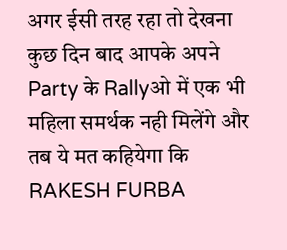अगर ईसी तरह रहा तो देखना कुछ दिन बाद आपके अपने Party के Rallyओ में एक भी महिला समर्थक नही मिलेंगे और तब ये मत कहियेगा कि RAKESH FURBA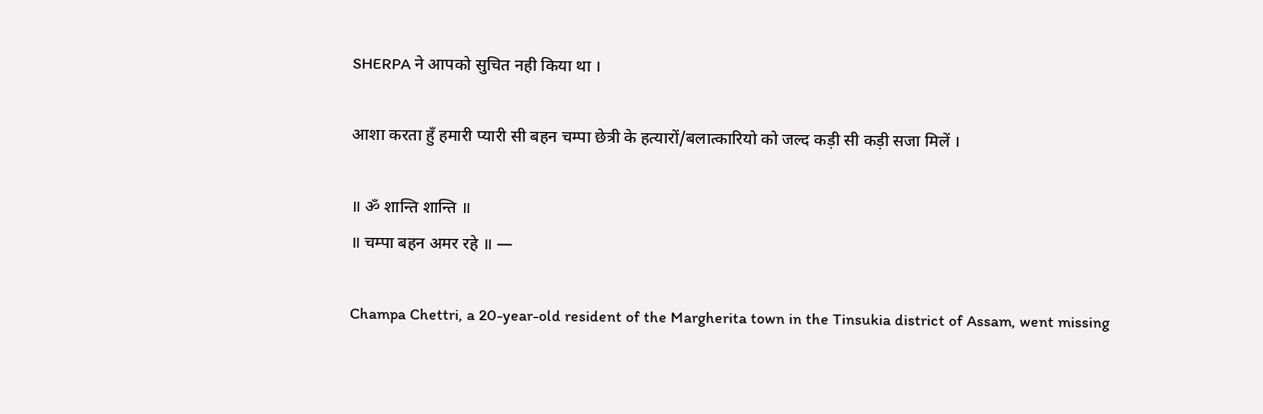SHERPA ने आपको सुचित नही किया था ।

आशा करता हुँ हमारी प्यारी सी बहन चम्पा छेत्री के हत्यारों/बलात्कारियो को जल्द कड़ी सी कड़ी सजा मिलें ।

॥ ॐ शान्ति शान्ति ॥
॥ चम्पा बहन अमर रहे ॥ —

Champa Chettri, a 20-year-old resident of the Margherita town in the Tinsukia district of Assam, went missing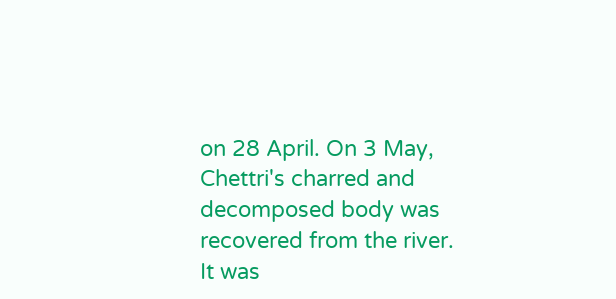on 28 April. On 3 May, Chettri's charred and decomposed body was recovered from the river. It was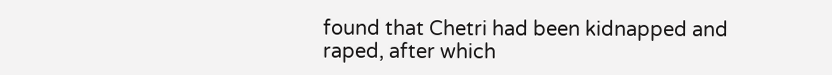found that Chetri had been kidnapped and raped, after which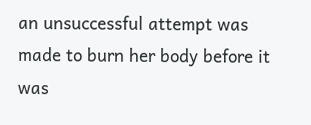an unsuccessful attempt was made to burn her body before it was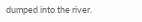dumped into the river.